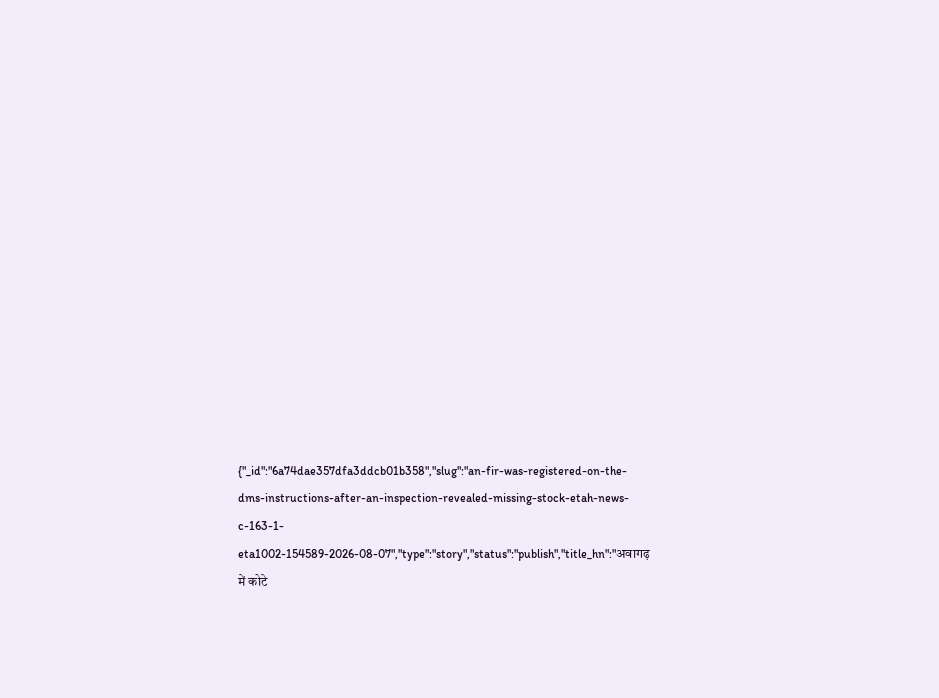{"_id":"6a74dae357dfa3ddcb01b358","slug":"an-fir-was-registered-on-the-dms-instructions-after-an-inspection-revealed-missing-stock-etah-news-c-163-1-eta1002-154589-2026-08-07","type":"story","status":"publish","title_hn":"अवागढ़ में कोटे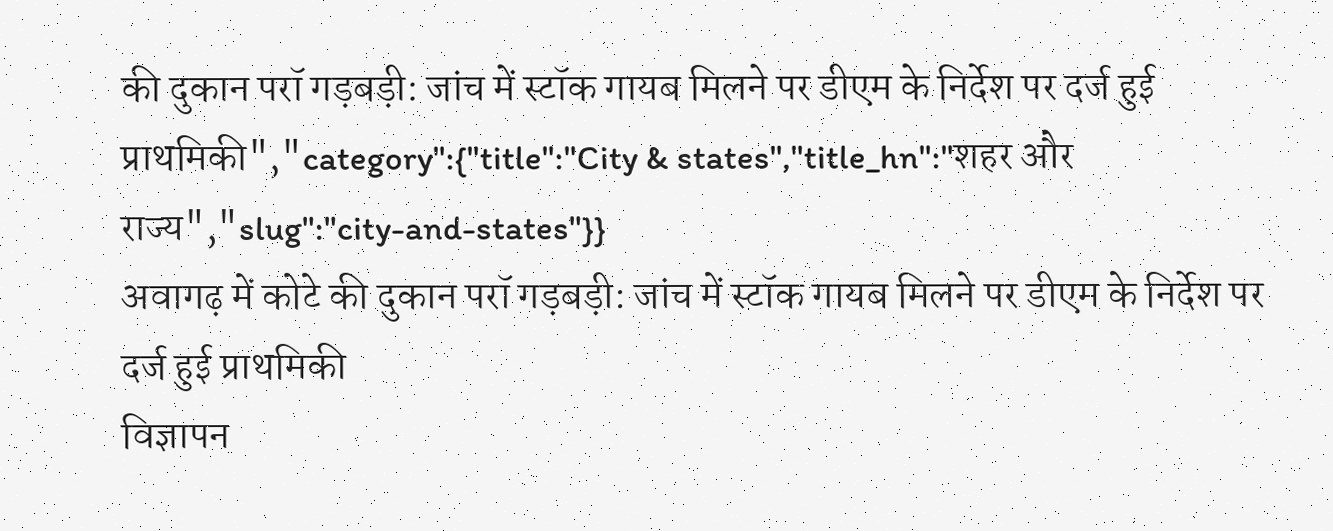की दुकान परॉ गड़बड़ी: जांच में स्टॉक गायब मिलने पर डीएम के निर्देश पर दर्ज हुई प्राथमिकी","category":{"title":"City & states","title_hn":"शहर और राज्य","slug":"city-and-states"}}
अवागढ़ में कोटे की दुकान परॉ गड़बड़ी: जांच में स्टॉक गायब मिलने पर डीएम के निर्देश पर दर्ज हुई प्राथमिकी
विज्ञापन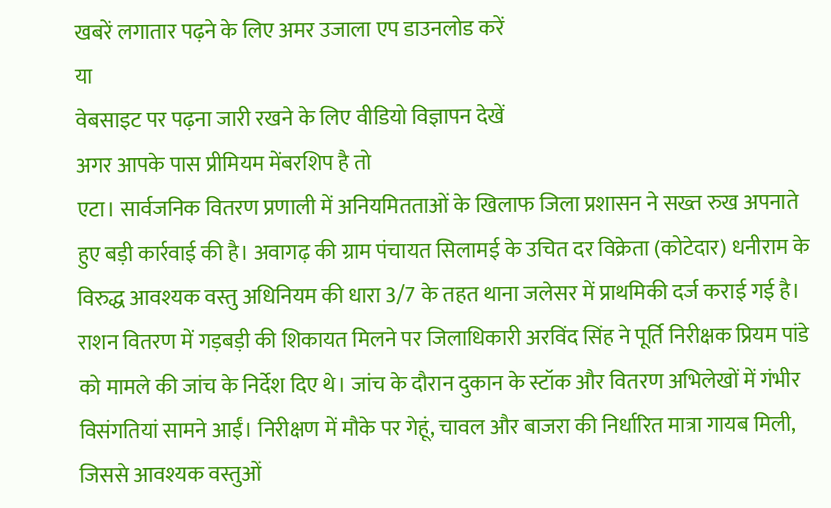खबरें लगातार पढ़ने के लिए अमर उजाला एप डाउनलोड करें
या
वेबसाइट पर पढ़ना जारी रखने के लिए वीडियो विज्ञापन देखें
अगर आपके पास प्रीमियम मेंबरशिप है तो
एटा। सार्वजनिक वितरण प्रणाली में अनियमितताओं के खिलाफ जिला प्रशासन ने सख्त रुख अपनाते हुए बड़ी कार्रवाई की है। अवागढ़ की ग्राम पंचायत सिलामई के उचित दर विक्रेता (कोटेदार) धनीराम के विरुद्ध आवश्यक वस्तु अधिनियम की धारा 3/7 के तहत थाना जलेसर में प्राथमिकी दर्ज कराई गई है।
राशन वितरण में गड़बड़ी की शिकायत मिलने पर जिलाधिकारी अरविंद सिंह ने पूर्ति निरीक्षक प्रियम पांडे को मामले की जांच के निर्देश दिए थे। जांच के दौरान दुकान के स्टॉक और वितरण अभिलेखों में गंभीर विसंगतियां सामने आईं। निरीक्षण में मौके पर गेहूं, चावल और बाजरा की निर्धारित मात्रा गायब मिली, जिससे आवश्यक वस्तुओं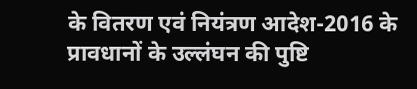के वितरण एवं नियंत्रण आदेश-2016 के प्रावधानों के उल्लंघन की पुष्टि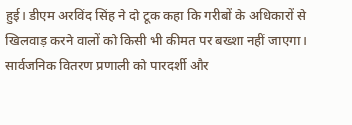हुई। डीएम अरविंद सिंह ने दो टूक कहा कि गरीबों के अधिकारों से खिलवाड़ करने वालों को किसी भी कीमत पर बख्शा नहीं जाएगा। सार्वजनिक वितरण प्रणाली को पारदर्शी और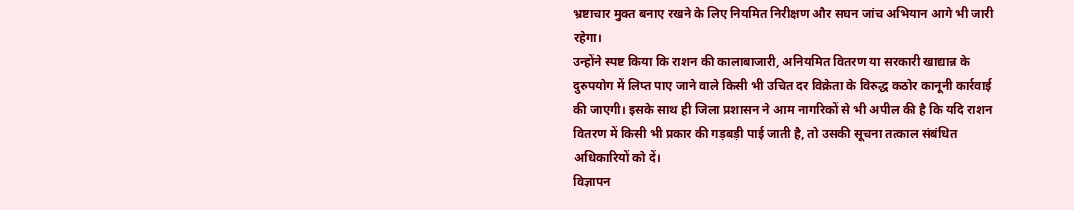भ्रष्टाचार मुक्त बनाए रखने के लिए नियमित निरीक्षण और सघन जांच अभियान आगे भी जारी रहेगा।
उन्होंने स्पष्ट किया कि राशन की कालाबाजारी, अनियमित वितरण या सरकारी खाद्यान्न के दुरुपयोग में लिप्त पाए जाने वाले किसी भी उचित दर विक्रेता के विरुद्ध कठोर कानूनी कार्रवाई की जाएगी। इसके साथ ही जिला प्रशासन ने आम नागरिकों से भी अपील की है कि यदि राशन वितरण में किसी भी प्रकार की गड़बड़ी पाई जाती है, तो उसकी सूचना तत्काल संबंधित अधिकारियों को दें।
विज्ञापन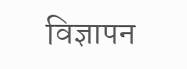विज्ञापन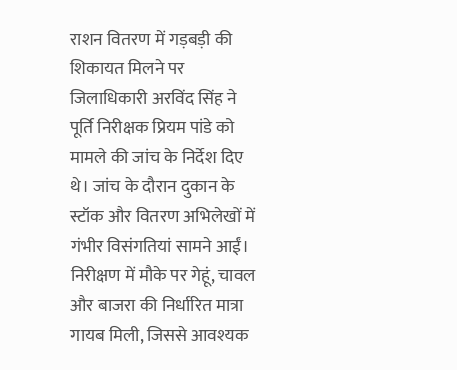राशन वितरण में गड़बड़ी की शिकायत मिलने पर जिलाधिकारी अरविंद सिंह ने पूर्ति निरीक्षक प्रियम पांडे को मामले की जांच के निर्देश दिए थे। जांच के दौरान दुकान के स्टॉक और वितरण अभिलेखों में गंभीर विसंगतियां सामने आईं। निरीक्षण में मौके पर गेहूं, चावल और बाजरा की निर्धारित मात्रा गायब मिली, जिससे आवश्यक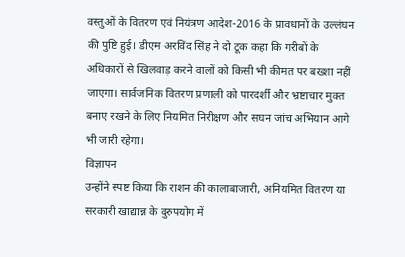वस्तुओं के वितरण एवं नियंत्रण आदेश-2016 के प्रावधानों के उल्लंघन की पुष्टि हुई। डीएम अरविंद सिंह ने दो टूक कहा कि गरीबों के अधिकारों से खिलवाड़ करने वालों को किसी भी कीमत पर बख्शा नहीं जाएगा। सार्वजनिक वितरण प्रणाली को पारदर्शी और भ्रष्टाचार मुक्त बनाए रखने के लिए नियमित निरीक्षण और सघन जांच अभियान आगे भी जारी रहेगा।
विज्ञापन
उन्होंने स्पष्ट किया कि राशन की कालाबाजारी, अनियमित वितरण या सरकारी खाद्यान्न के दुरुपयोग में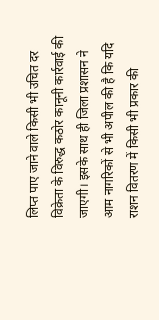लिप्त पाए जाने वाले किसी भी उचित दर विक्रेता के विरुद्ध कठोर कानूनी कार्रवाई की जाएगी। इसके साथ ही जिला प्रशासन ने आम नागरिकों से भी अपील की है कि यदि राशन वितरण में किसी भी प्रकार की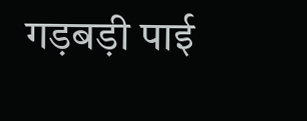गड़बड़ी पाई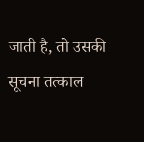जाती है, तो उसकी सूचना तत्काल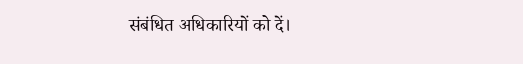संबंधित अधिकारियों को दें।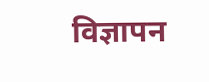विज्ञापन